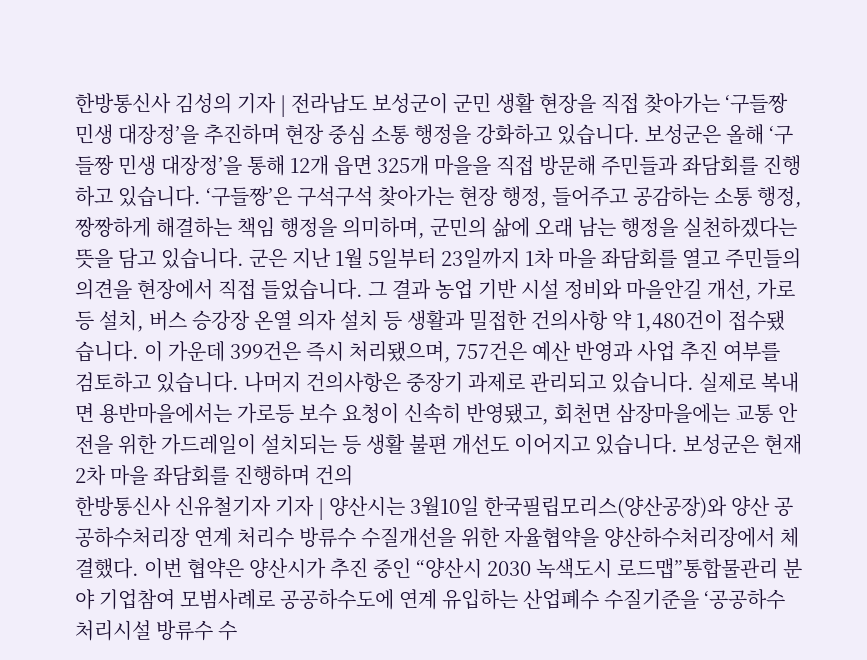한방통신사 김성의 기자 | 전라남도 보성군이 군민 생활 현장을 직접 찾아가는 ‘구들짱 민생 대장정’을 추진하며 현장 중심 소통 행정을 강화하고 있습니다. 보성군은 올해 ‘구들짱 민생 대장정’을 통해 12개 읍면 325개 마을을 직접 방문해 주민들과 좌담회를 진행하고 있습니다. ‘구들짱’은 구석구석 찾아가는 현장 행정, 들어주고 공감하는 소통 행정, 짱짱하게 해결하는 책임 행정을 의미하며, 군민의 삶에 오래 남는 행정을 실천하겠다는 뜻을 담고 있습니다. 군은 지난 1월 5일부터 23일까지 1차 마을 좌담회를 열고 주민들의 의견을 현장에서 직접 들었습니다. 그 결과 농업 기반 시설 정비와 마을안길 개선, 가로등 설치, 버스 승강장 온열 의자 설치 등 생활과 밀접한 건의사항 약 1,480건이 접수됐습니다. 이 가운데 399건은 즉시 처리됐으며, 757건은 예산 반영과 사업 추진 여부를 검토하고 있습니다. 나머지 건의사항은 중장기 과제로 관리되고 있습니다. 실제로 복내면 용반마을에서는 가로등 보수 요청이 신속히 반영됐고, 회천면 삼장마을에는 교통 안전을 위한 가드레일이 설치되는 등 생활 불편 개선도 이어지고 있습니다. 보성군은 현재 2차 마을 좌담회를 진행하며 건의
한방통신사 신유철기자 기자 | 양산시는 3월10일 한국필립모리스(양산공장)와 양산 공공하수처리장 연계 처리수 방류수 수질개선을 위한 자율협약을 양산하수처리장에서 체결했다. 이번 협약은 양산시가 추진 중인 “양산시 2030 녹색도시 로드맵”통합물관리 분야 기업참여 모범사례로 공공하수도에 연계 유입하는 산업폐수 수질기준을 ‘공공하수처리시설 방류수 수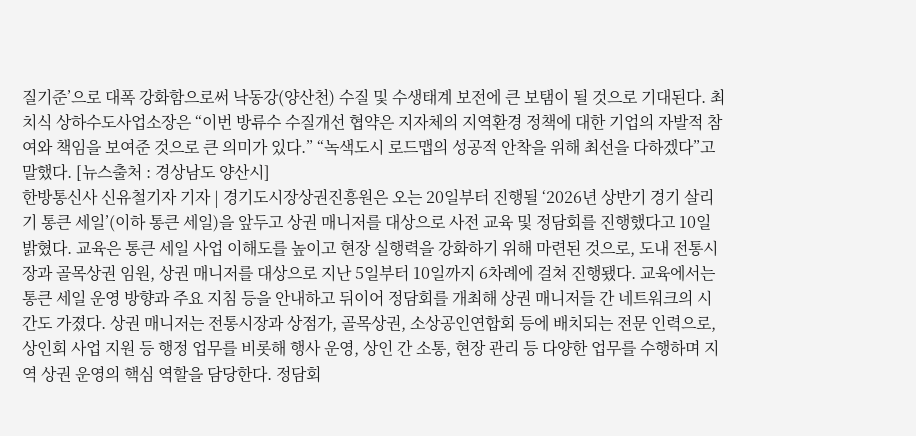질기준’으로 대폭 강화함으로써 낙동강(양산천) 수질 및 수생태계 보전에 큰 보탬이 될 것으로 기대된다. 최치식 상하수도사업소장은 “이번 방류수 수질개선 협약은 지자체의 지역환경 정책에 대한 기업의 자발적 참여와 책임을 보여준 것으로 큰 의미가 있다.” “녹색도시 로드맵의 성공적 안착을 위해 최선을 다하겠다”고 말했다. [뉴스출처 : 경상남도 양산시]
한방통신사 신유철기자 기자 | 경기도시장상권진흥원은 오는 20일부터 진행될 ‘2026년 상반기 경기 살리기 통큰 세일’(이하 통큰 세일)을 앞두고 상권 매니저를 대상으로 사전 교육 및 정담회를 진행했다고 10일 밝혔다. 교육은 통큰 세일 사업 이해도를 높이고 현장 실행력을 강화하기 위해 마련된 것으로, 도내 전통시장과 골목상권 임원, 상권 매니저를 대상으로 지난 5일부터 10일까지 6차례에 걸쳐 진행됐다. 교육에서는 통큰 세일 운영 방향과 주요 지침 등을 안내하고 뒤이어 정담회를 개최해 상권 매니저들 간 네트워크의 시간도 가졌다. 상권 매니저는 전통시장과 상점가, 골목상권, 소상공인연합회 등에 배치되는 전문 인력으로, 상인회 사업 지원 등 행정 업무를 비롯해 행사 운영, 상인 간 소통, 현장 관리 등 다양한 업무를 수행하며 지역 상권 운영의 핵심 역할을 담당한다. 정담회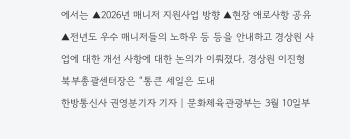에서는 ▲2026년 매니저 지원사업 방향 ▲현장 애로사항 공유 ▲전년도 우수 매니저들의 노하우 등 등을 안내하고 경상원 사업에 대한 개선 사항에 대한 논의가 이뤄졌다. 경상원 이진형 북부총괄센터장은 “통큰 세일은 도내
한방통신사 권영분기자 기자 | 문화체육관광부는 3월 10일부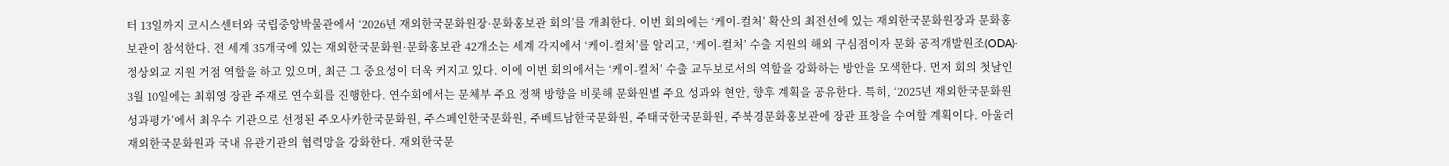터 13일까지 코시스센터와 국립중앙박물관에서 ‘2026년 재외한국문화원장·문화홍보관 회의’를 개최한다. 이번 회의에는 ‘케이-컬처’ 확산의 최전선에 있는 재외한국문화원장과 문화홍보관이 참석한다. 전 세계 35개국에 있는 재외한국문화원·문화홍보관 42개소는 세계 각지에서 ‘케이-컬처’를 알리고, ‘케이-컬처’ 수출 지원의 해외 구심점이자 문화 공적개발원조(ODA)·정상외교 지원 거점 역할을 하고 있으며, 최근 그 중요성이 더욱 커지고 있다. 이에 이번 회의에서는 ‘케이-컬처’ 수출 교두보로서의 역할을 강화하는 방안을 모색한다. 먼저 회의 첫날인 3월 10일에는 최휘영 장관 주재로 연수회를 진행한다. 연수회에서는 문체부 주요 정책 방향을 비롯해 문화원별 주요 성과와 현안, 향후 계획을 공유한다. 특히, ‘2025년 재외한국문화원 성과평가’에서 최우수 기관으로 선정된 주오사카한국문화원, 주스페인한국문화원, 주베트남한국문화원, 주태국한국문화원, 주북경문화홍보관에 장관 표창을 수여할 계획이다. 아울러 재외한국문화원과 국내 유관기관의 협력망을 강화한다. 재외한국문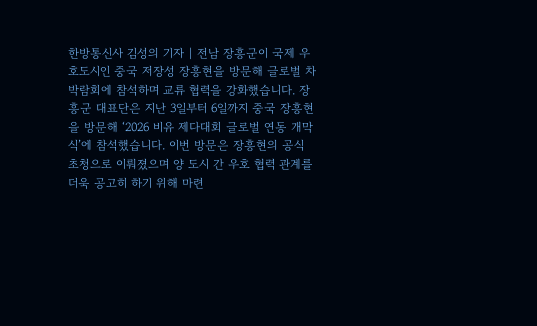한방통신사 김성의 기자 | 전남 장흥군이 국제 우호도시인 중국 저장성 장흥현을 방문해 글로벌 차 박람회에 참석하며 교류 협력을 강화했습니다. 장흥군 대표단은 지난 3일부터 6일까지 중국 장흥현을 방문해 ‘2026 비유 제다대회 글로벌 연동 개막식’에 참석했습니다. 이번 방문은 장흥현의 공식 초청으로 이뤄졌으며 양 도시 간 우호 협력 관계를 더욱 공고히 하기 위해 마련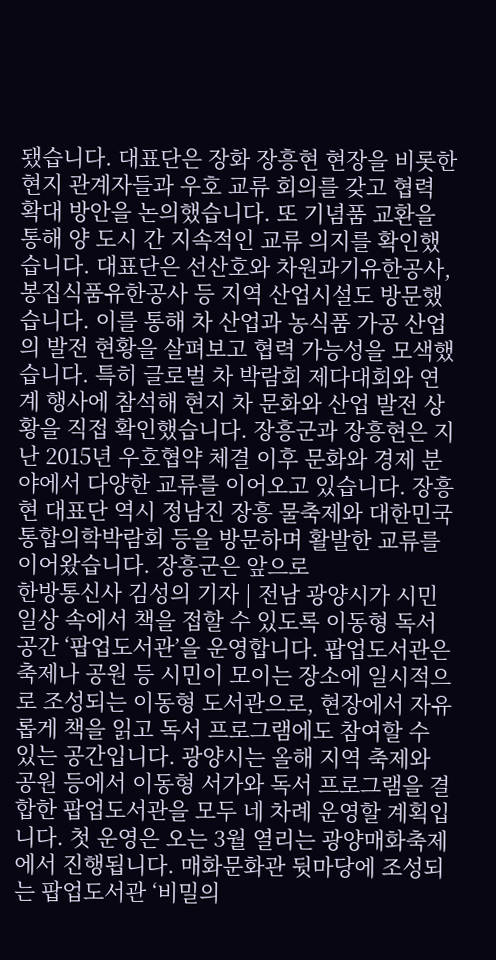됐습니다. 대표단은 장화 장흥현 현장을 비롯한 현지 관계자들과 우호 교류 회의를 갖고 협력 확대 방안을 논의했습니다. 또 기념품 교환을 통해 양 도시 간 지속적인 교류 의지를 확인했습니다. 대표단은 선산호와 차원과기유한공사, 봉집식품유한공사 등 지역 산업시설도 방문했습니다. 이를 통해 차 산업과 농식품 가공 산업의 발전 현황을 살펴보고 협력 가능성을 모색했습니다. 특히 글로벌 차 박람회 제다대회와 연계 행사에 참석해 현지 차 문화와 산업 발전 상황을 직접 확인했습니다. 장흥군과 장흥현은 지난 2015년 우호협약 체결 이후 문화와 경제 분야에서 다양한 교류를 이어오고 있습니다. 장흥현 대표단 역시 정남진 장흥 물축제와 대한민국 통합의학박람회 등을 방문하며 활발한 교류를 이어왔습니다. 장흥군은 앞으로
한방통신사 김성의 기자 | 전남 광양시가 시민 일상 속에서 책을 접할 수 있도록 이동형 독서공간 ‘팝업도서관’을 운영합니다. 팝업도서관은 축제나 공원 등 시민이 모이는 장소에 일시적으로 조성되는 이동형 도서관으로, 현장에서 자유롭게 책을 읽고 독서 프로그램에도 참여할 수 있는 공간입니다. 광양시는 올해 지역 축제와 공원 등에서 이동형 서가와 독서 프로그램을 결합한 팝업도서관을 모두 네 차례 운영할 계획입니다. 첫 운영은 오는 3월 열리는 광양매화축제에서 진행됩니다. 매화문화관 뒷마당에 조성되는 팝업도서관 ‘비밀의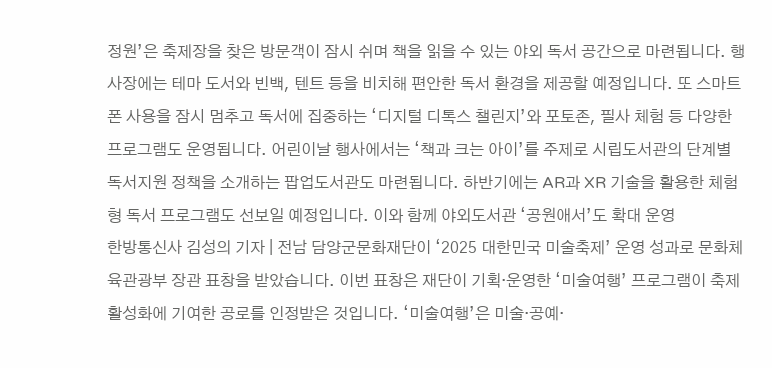정원’은 축제장을 찾은 방문객이 잠시 쉬며 책을 읽을 수 있는 야외 독서 공간으로 마련됩니다. 행사장에는 테마 도서와 빈백, 텐트 등을 비치해 편안한 독서 환경을 제공할 예정입니다. 또 스마트폰 사용을 잠시 멈추고 독서에 집중하는 ‘디지털 디톡스 챌린지’와 포토존, 필사 체험 등 다양한 프로그램도 운영됩니다. 어린이날 행사에서는 ‘책과 크는 아이’를 주제로 시립도서관의 단계별 독서지원 정책을 소개하는 팝업도서관도 마련됩니다. 하반기에는 AR과 XR 기술을 활용한 체험형 독서 프로그램도 선보일 예정입니다. 이와 함께 야외도서관 ‘공원애서’도 확대 운영
한방통신사 김성의 기자 | 전남 담양군문화재단이 ‘2025 대한민국 미술축제’ 운영 성과로 문화체육관광부 장관 표창을 받았습니다. 이번 표창은 재단이 기획·운영한 ‘미술여행’ 프로그램이 축제 활성화에 기여한 공로를 인정받은 것입니다. ‘미술여행’은 미술·공예·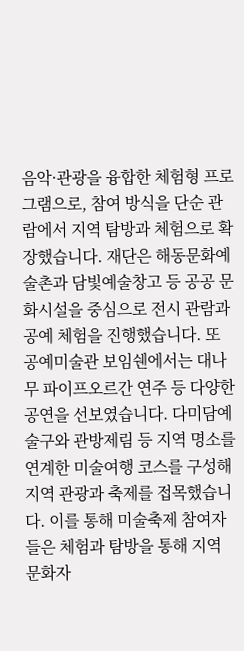음악·관광을 융합한 체험형 프로그램으로, 참여 방식을 단순 관람에서 지역 탐방과 체험으로 확장했습니다. 재단은 해동문화예술촌과 담빛예술창고 등 공공 문화시설을 중심으로 전시 관람과 공예 체험을 진행했습니다. 또 공예미술관 보임쉔에서는 대나무 파이프오르간 연주 등 다양한 공연을 선보였습니다. 다미담예술구와 관방제림 등 지역 명소를 연계한 미술여행 코스를 구성해 지역 관광과 축제를 접목했습니다. 이를 통해 미술축제 참여자들은 체험과 탐방을 통해 지역 문화자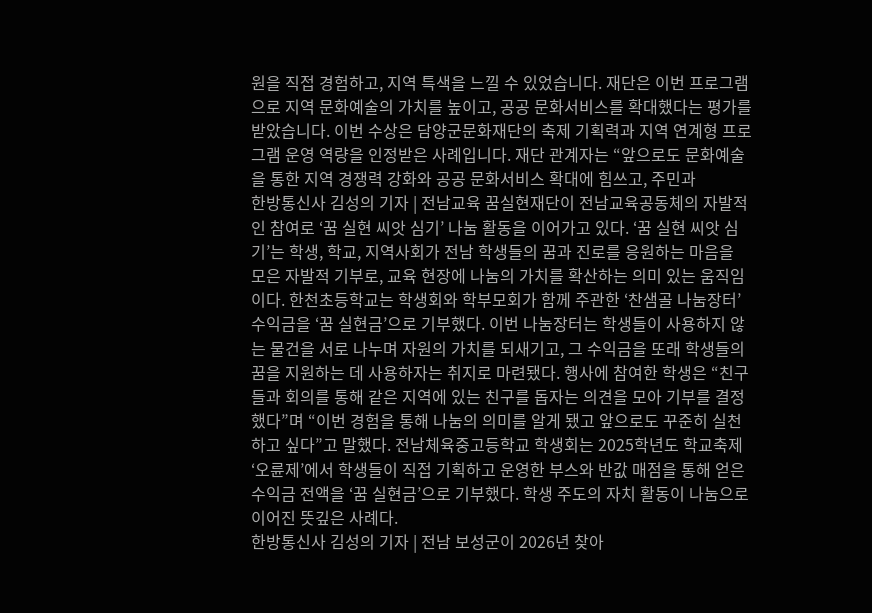원을 직접 경험하고, 지역 특색을 느낄 수 있었습니다. 재단은 이번 프로그램으로 지역 문화예술의 가치를 높이고, 공공 문화서비스를 확대했다는 평가를 받았습니다. 이번 수상은 담양군문화재단의 축제 기획력과 지역 연계형 프로그램 운영 역량을 인정받은 사례입니다. 재단 관계자는 “앞으로도 문화예술을 통한 지역 경쟁력 강화와 공공 문화서비스 확대에 힘쓰고, 주민과
한방통신사 김성의 기자 | 전남교육 꿈실현재단이 전남교육공동체의 자발적인 참여로 ‘꿈 실현 씨앗 심기’ 나눔 활동을 이어가고 있다. ‘꿈 실현 씨앗 심기’는 학생, 학교, 지역사회가 전남 학생들의 꿈과 진로를 응원하는 마음을 모은 자발적 기부로, 교육 현장에 나눔의 가치를 확산하는 의미 있는 움직임이다. 한천초등학교는 학생회와 학부모회가 함께 주관한 ‘찬샘골 나눔장터’ 수익금을 ‘꿈 실현금’으로 기부했다. 이번 나눔장터는 학생들이 사용하지 않는 물건을 서로 나누며 자원의 가치를 되새기고, 그 수익금을 또래 학생들의 꿈을 지원하는 데 사용하자는 취지로 마련됐다. 행사에 참여한 학생은 “친구들과 회의를 통해 같은 지역에 있는 친구를 돕자는 의견을 모아 기부를 결정했다”며 “이번 경험을 통해 나눔의 의미를 알게 됐고 앞으로도 꾸준히 실천하고 싶다”고 말했다. 전남체육중고등학교 학생회는 2025학년도 학교축제 ‘오륜제’에서 학생들이 직접 기획하고 운영한 부스와 반값 매점을 통해 얻은 수익금 전액을 ‘꿈 실현금’으로 기부했다. 학생 주도의 자치 활동이 나눔으로 이어진 뜻깊은 사례다.
한방통신사 김성의 기자 | 전남 보성군이 2026년 찾아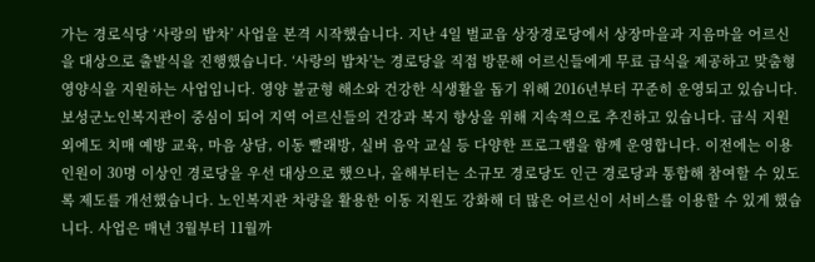가는 경로식당 ‘사랑의 밥차’ 사업을 본격 시작했습니다. 지난 4일 벌교읍 상장경로당에서 상장마을과 지음마을 어르신을 대상으로 출발식을 진행했습니다. ‘사랑의 밥차’는 경로당을 직접 방문해 어르신들에게 무료 급식을 제공하고 맞춤형 영양식을 지원하는 사업입니다. 영양 불균형 해소와 건강한 식생활을 돕기 위해 2016년부터 꾸준히 운영되고 있습니다. 보성군노인복지관이 중심이 되어 지역 어르신들의 건강과 복지 향상을 위해 지속적으로 추진하고 있습니다. 급식 지원 외에도 치매 예방 교육, 마음 상담, 이동 빨래방, 실버 음악 교실 등 다양한 프로그램을 함께 운영합니다. 이전에는 이용 인원이 30명 이상인 경로당을 우선 대상으로 했으나, 올해부터는 소규모 경로당도 인근 경로당과 통합해 참여할 수 있도록 제도를 개선했습니다. 노인복지관 차량을 활용한 이동 지원도 강화해 더 많은 어르신이 서비스를 이용할 수 있게 했습니다. 사업은 매년 3월부터 11월까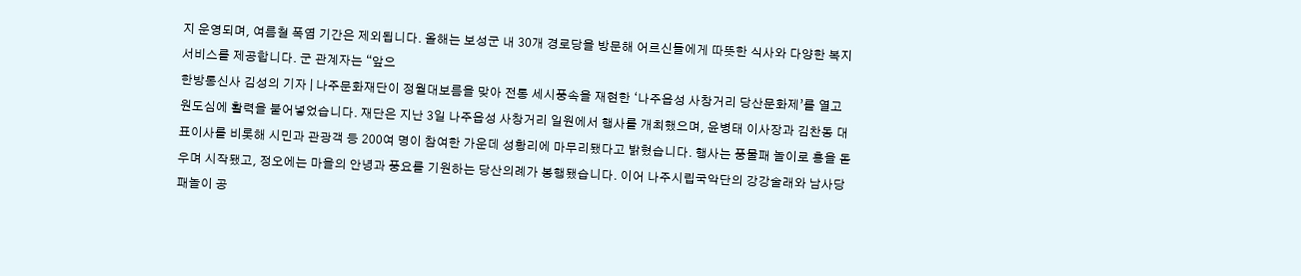지 운영되며, 여름철 폭염 기간은 제외됩니다. 올해는 보성군 내 30개 경로당을 방문해 어르신들에게 따뜻한 식사와 다양한 복지 서비스를 제공합니다. 군 관계자는 “앞으
한방통신사 김성의 기자 | 나주문화재단이 정월대보름을 맞아 전통 세시풍속을 재현한 ‘나주읍성 사창거리 당산문화제’를 열고 원도심에 활력을 불어넣었습니다. 재단은 지난 3일 나주읍성 사창거리 일원에서 행사를 개최했으며, 윤병태 이사장과 김찬동 대표이사를 비롯해 시민과 관광객 등 200여 명이 참여한 가운데 성황리에 마무리됐다고 밝혔습니다. 행사는 풍물패 놀이로 흥을 돋우며 시작됐고, 정오에는 마을의 안녕과 풍요를 기원하는 당산의례가 봉행됐습니다. 이어 나주시립국악단의 강강술래와 남사당패놀이 공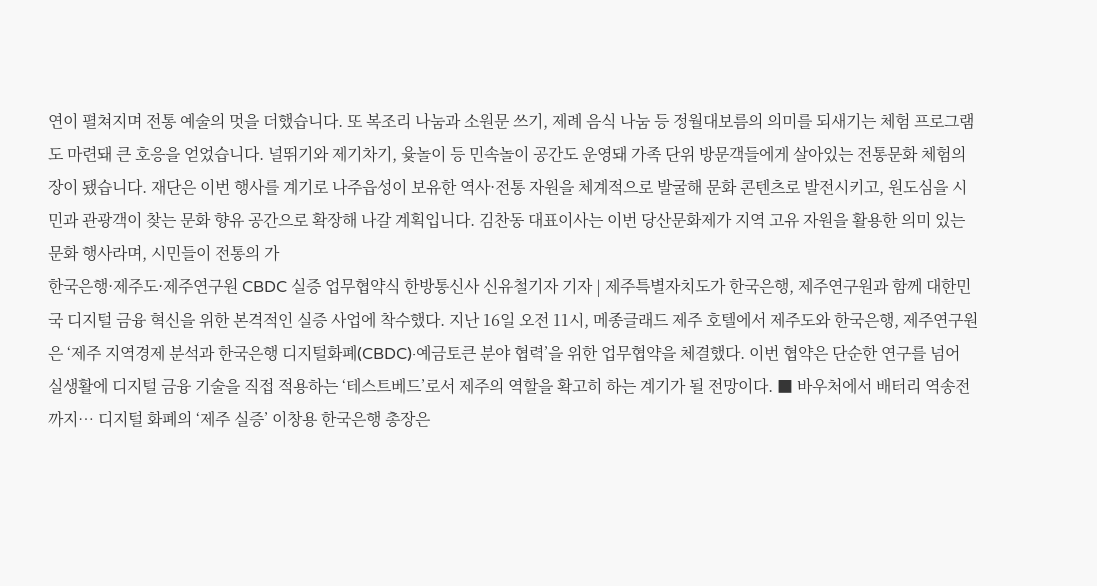연이 펼쳐지며 전통 예술의 멋을 더했습니다. 또 복조리 나눔과 소원문 쓰기, 제례 음식 나눔 등 정월대보름의 의미를 되새기는 체험 프로그램도 마련돼 큰 호응을 얻었습니다. 널뛰기와 제기차기, 윷놀이 등 민속놀이 공간도 운영돼 가족 단위 방문객들에게 살아있는 전통문화 체험의 장이 됐습니다. 재단은 이번 행사를 계기로 나주읍성이 보유한 역사·전통 자원을 체계적으로 발굴해 문화 콘텐츠로 발전시키고, 원도심을 시민과 관광객이 찾는 문화 향유 공간으로 확장해 나갈 계획입니다. 김찬동 대표이사는 이번 당산문화제가 지역 고유 자원을 활용한 의미 있는 문화 행사라며, 시민들이 전통의 가
한국은행·제주도·제주연구원 CBDC 실증 업무협약식 한방통신사 신유철기자 기자 | 제주특별자치도가 한국은행, 제주연구원과 함께 대한민국 디지털 금융 혁신을 위한 본격적인 실증 사업에 착수했다. 지난 16일 오전 11시, 메종글래드 제주 호텔에서 제주도와 한국은행, 제주연구원은 ‘제주 지역경제 분석과 한국은행 디지털화폐(CBDC)·예금토큰 분야 협력’을 위한 업무협약을 체결했다. 이번 협약은 단순한 연구를 넘어 실생활에 디지털 금융 기술을 직접 적용하는 ‘테스트베드’로서 제주의 역할을 확고히 하는 계기가 될 전망이다. ■ 바우처에서 배터리 역송전까지… 디지털 화폐의 ‘제주 실증’ 이창용 한국은행 총장은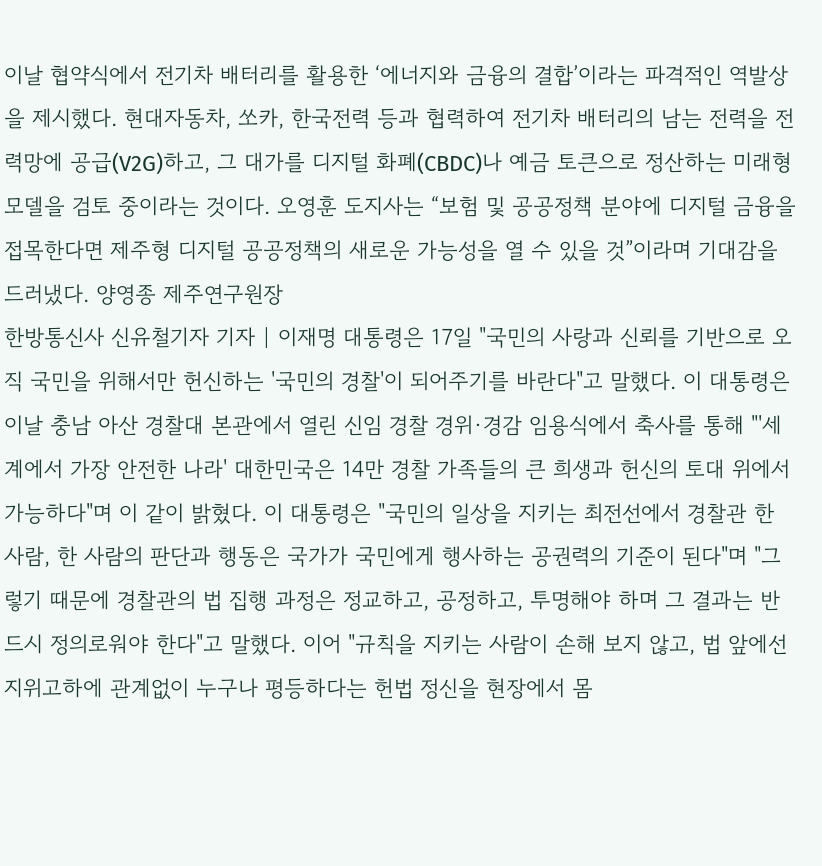이날 협약식에서 전기차 배터리를 활용한 ‘에너지와 금융의 결합’이라는 파격적인 역발상을 제시했다. 현대자동차, 쏘카, 한국전력 등과 협력하여 전기차 배터리의 남는 전력을 전력망에 공급(V2G)하고, 그 대가를 디지털 화폐(CBDC)나 예금 토큰으로 정산하는 미래형 모델을 검토 중이라는 것이다. 오영훈 도지사는 “보험 및 공공정책 분야에 디지털 금융을 접목한다면 제주형 디지털 공공정책의 새로운 가능성을 열 수 있을 것”이라며 기대감을 드러냈다. 양영종 제주연구원장
한방통신사 신유철기자 기자 | 이재명 대통령은 17일 "국민의 사랑과 신뢰를 기반으로 오직 국민을 위해서만 헌신하는 '국민의 경찰'이 되어주기를 바란다"고 말했다. 이 대통령은 이날 충남 아산 경찰대 본관에서 열린 신임 경찰 경위·경감 임용식에서 축사를 통해 "'세계에서 가장 안전한 나라' 대한민국은 14만 경찰 가족들의 큰 희생과 헌신의 토대 위에서 가능하다"며 이 같이 밝혔다. 이 대통령은 "국민의 일상을 지키는 최전선에서 경찰관 한 사람, 한 사람의 판단과 행동은 국가가 국민에게 행사하는 공권력의 기준이 된다"며 "그렇기 때문에 경찰관의 법 집행 과정은 정교하고, 공정하고, 투명해야 하며 그 결과는 반드시 정의로워야 한다"고 말했다. 이어 "규칙을 지키는 사람이 손해 보지 않고, 법 앞에선 지위고하에 관계없이 누구나 평등하다는 헌법 정신을 현장에서 몸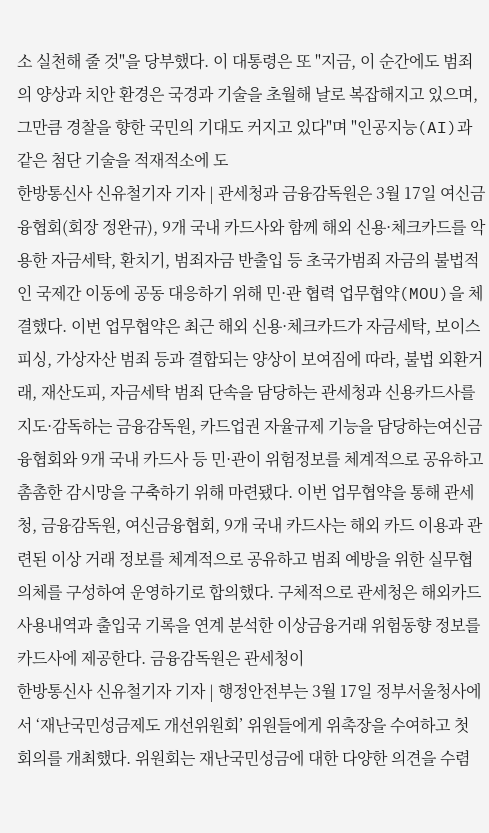소 실천해 줄 것"을 당부했다. 이 대통령은 또 "지금, 이 순간에도 범죄의 양상과 치안 환경은 국경과 기술을 초월해 날로 복잡해지고 있으며, 그만큼 경찰을 향한 국민의 기대도 커지고 있다"며 "인공지능(AI)과 같은 첨단 기술을 적재적소에 도
한방통신사 신유철기자 기자 | 관세청과 금융감독원은 3월 17일 여신금융협회(회장 정완규), 9개 국내 카드사와 함께 해외 신용·체크카드를 악용한 자금세탁, 환치기, 범죄자금 반출입 등 초국가범죄 자금의 불법적인 국제간 이동에 공동 대응하기 위해 민·관 협력 업무협약(MOU)을 체결했다. 이번 업무협약은 최근 해외 신용·체크카드가 자금세탁, 보이스피싱, 가상자산 범죄 등과 결합되는 양상이 보여짐에 따라, 불법 외환거래, 재산도피, 자금세탁 범죄 단속을 담당하는 관세청과 신용카드사를 지도·감독하는 금융감독원, 카드업권 자율규제 기능을 담당하는여신금융협회와 9개 국내 카드사 등 민·관이 위험정보를 체계적으로 공유하고 촘촘한 감시망을 구축하기 위해 마련됐다. 이번 업무협약을 통해 관세청, 금융감독원, 여신금융협회, 9개 국내 카드사는 해외 카드 이용과 관련된 이상 거래 정보를 체계적으로 공유하고 범죄 예방을 위한 실무협의체를 구성하여 운영하기로 합의했다. 구체적으로 관세청은 해외카드 사용내역과 출입국 기록을 연계 분석한 이상금융거래 위험동향 정보를 카드사에 제공한다. 금융감독원은 관세청이
한방통신사 신유철기자 기자 | 행정안전부는 3월 17일 정부서울청사에서 ‘재난국민성금제도 개선위원회’ 위원들에게 위촉장을 수여하고 첫 회의를 개최했다. 위원회는 재난국민성금에 대한 다양한 의견을 수렴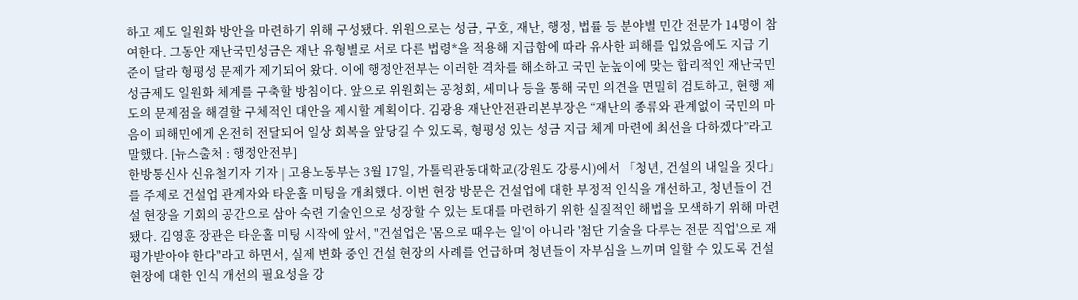하고 제도 일원화 방안을 마련하기 위해 구성됐다. 위원으로는 성금, 구호, 재난, 행정, 법률 등 분야별 민간 전문가 14명이 참여한다. 그동안 재난국민성금은 재난 유형별로 서로 다른 법령*을 적용해 지급함에 따라 유사한 피해를 입었음에도 지급 기준이 달라 형평성 문제가 제기되어 왔다. 이에 행정안전부는 이러한 격차를 해소하고 국민 눈높이에 맞는 합리적인 재난국민성금제도 일원화 체계를 구축할 방침이다. 앞으로 위원회는 공청회, 세미나 등을 통해 국민 의견을 면밀히 검토하고, 현행 제도의 문제점을 해결할 구체적인 대안을 제시할 계획이다. 김광용 재난안전관리본부장은 “재난의 종류와 관계없이 국민의 마음이 피해민에게 온전히 전달되어 일상 회복을 앞당길 수 있도록, 형평성 있는 성금 지급 체계 마련에 최선을 다하겠다”라고 말했다. [뉴스출처 : 행정안전부]
한방통신사 신유철기자 기자 | 고용노동부는 3월 17일, 가톨릭관동대학교(강원도 강릉시)에서 「청년, 건설의 내일을 짓다」를 주제로 건설업 관계자와 타운홀 미팅을 개최했다. 이번 현장 방문은 건설업에 대한 부정적 인식을 개선하고, 청년들이 건설 현장을 기회의 공간으로 삼아 숙련 기술인으로 성장할 수 있는 토대를 마련하기 위한 실질적인 해법을 모색하기 위해 마련됐다. 김영훈 장관은 타운홀 미팅 시작에 앞서, "건설업은 '몸으로 때우는 일'이 아니라 '첨단 기술을 다루는 전문 직업'으로 재평가받아야 한다"라고 하면서, 실제 변화 중인 건설 현장의 사례를 언급하며 청년들이 자부심을 느끼며 일할 수 있도록 건설 현장에 대한 인식 개선의 필요성을 강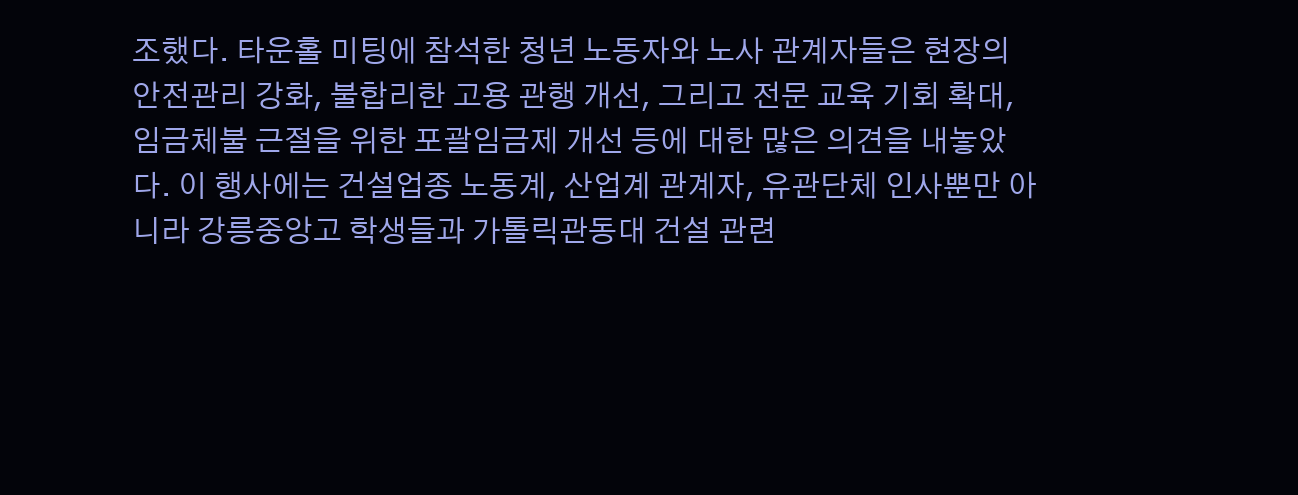조했다. 타운홀 미팅에 참석한 청년 노동자와 노사 관계자들은 현장의 안전관리 강화, 불합리한 고용 관행 개선, 그리고 전문 교육 기회 확대, 임금체불 근절을 위한 포괄임금제 개선 등에 대한 많은 의견을 내놓았다. 이 행사에는 건설업종 노동계, 산업계 관계자, 유관단체 인사뿐만 아니라 강릉중앙고 학생들과 가톨릭관동대 건설 관련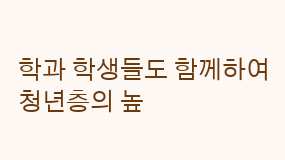학과 학생들도 함께하여 청년층의 높